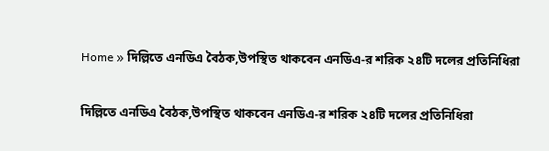Home » দিল্লিতে এনডিএ বৈঠক,উপস্থিত থাকবেন এনডিএ-র শরিক ২৪টি দলের প্রতিনিধিরা

দিল্লিতে এনডিএ বৈঠক,উপস্থিত থাকবেন এনডিএ-র শরিক ২৪টি দলের প্রতিনিধিরা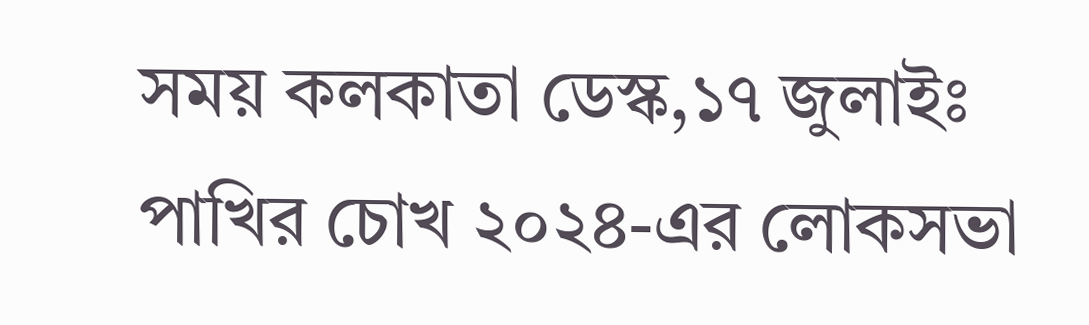সময় কলকাতা ডেস্ক,১৭ জুলাইঃ পাখির চোখ ২০২৪-এর লোকসভা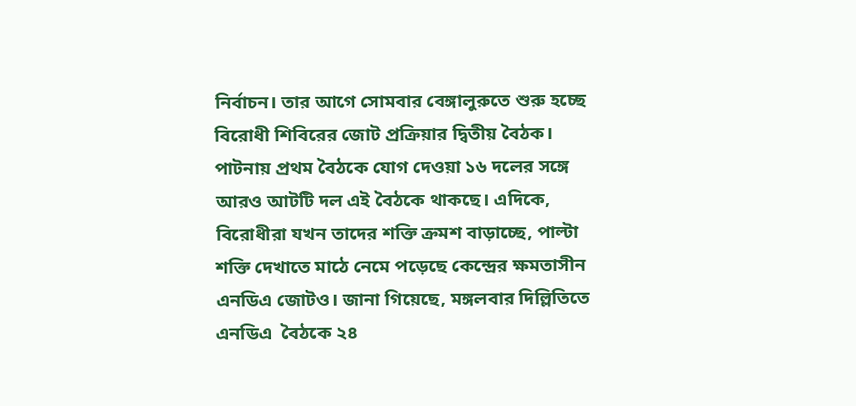নির্বাচন। তার আগে সোমবার বেঙ্গালুরুতে শুরু হচ্ছে বিরোধী শিবিরের জোট প্রক্রিয়ার দ্বিতীয় বৈঠক। পাটনায় প্রথম বৈঠকে যোগ দেওয়া ১৬ দলের সঙ্গে আরও আটটি দল এই বৈঠকে থাকছে। এদিকে, বিরোধীরা যখন তাদের শক্তি ক্রমশ বাড়াচ্ছে, পাল্টা শক্তি দেখাতে মাঠে নেমে পড়েছে কেন্দ্রের ক্ষমতাসীন এনডিএ জোটও। জানা গিয়েছে, মঙ্গলবার দিল্লিতিতে  এনডিএ  বৈঠকে ২৪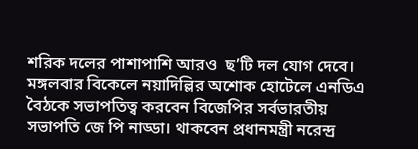শরিক দলের পাশাপাশি আরও  ছ’টি দল যোগ দেবে। মঙ্গলবার বিকেলে নয়াদিল্লির অশোক হোটেলে এনডিএ বৈঠকে সভাপতিত্ব করবেন বিজেপির সর্বভারতীয় সভাপতি জে পি নাড্ডা। থাকবেন প্রধানমন্ত্রী নরেন্দ্র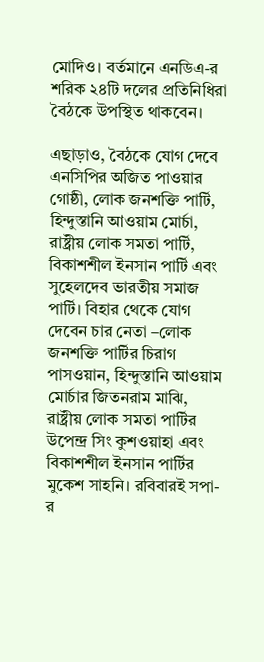মোদিও। বর্তমানে এনডিএ-র শরিক ২৪টি দলের প্রতিনিধিরা বৈঠকে উপস্থিত থাকবেন।

এছাড়াও, বৈঠকে যোগ দেবে এনসিপির অজিত পাওয়ার গোষ্ঠী, লোক জনশক্তি পার্টি, হিন্দুস্তানি আওয়াম মোর্চা, রাষ্ট্রীয় লোক সমতা পার্টি, বিকাশশীল ইনসান পার্টি এবং সুহেলদেব ভারতীয় সমাজ পার্টি। বিহার থেকে যোগ দেবেন চার নেতা –লোক জনশক্তি পার্টির চিরাগ পাসওয়ান, হিন্দুস্তানি আওয়াম মোর্চার জিতনরাম মাঝি, রাষ্ট্রীয় লোক সমতা পার্টির উপেন্দ্র সিং কুশওয়াহা এবং বিকাশশীল ইনসান পার্টির মুকেশ সাহনি। রবিবারই সপা-র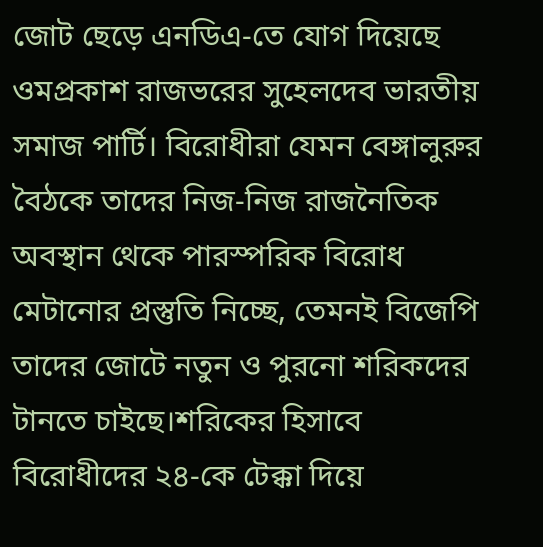জোট ছেড়ে এনডিএ-তে যোগ দিয়েছে ওমপ্রকাশ রাজভরের সুহেলদেব ভারতীয় সমাজ পার্টি। বিরোধীরা যেমন বেঙ্গালুরুর বৈঠকে তাদের নিজ-নিজ রাজনৈতিক অবস্থান থেকে পারস্পরিক বিরোধ মেটানোর প্রস্তুতি নিচ্ছে, তেমনই বিজেপি তাদের জোটে নতুন ও পুরনো শরিকদের টানতে চাইছে।শরিকের হিসাবে বিরোধীদের ২৪-কে টেক্কা দিয়ে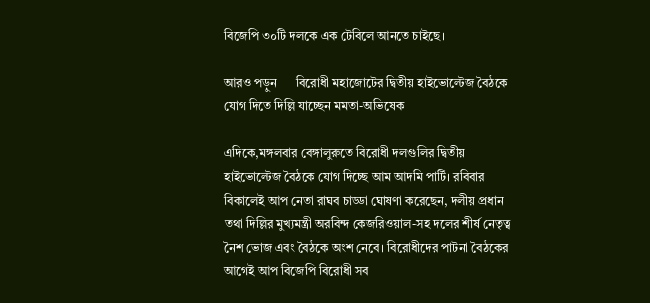বিজেপি ৩০টি দলকে এক টেবিলে আনতে চাইছে।

আরও পড়ুন      বিরোধী মহাজোটের দ্বিতীয় হাইভোল্টেজ বৈঠকে যোগ দিতে দিল্লি যাচ্ছেন মমতা-অভিষেক

এদিকে,মঙ্গলবার বেঙ্গালুরুতে বিরোধী দলগুলির দ্বিতীয় হাইভোল্টেজ বৈঠকে যোগ দিচ্ছে আম আদমি পার্টি। রবিবার বিকালেই আপ নেতা রাঘব চাড্ডা ঘোষণা করেছেন, দলীয় প্রধান তথা দিল্লির মুখ্যমন্ত্রী অরবিন্দ কেজরিওয়াল-সহ দলের শীর্ষ নেতৃত্ব নৈশ ভোজ এবং বৈঠকে অংশ নেবে। বিরোধীদের পাটনা বৈঠকের আগেই আপ বিজেপি বিরোধী সব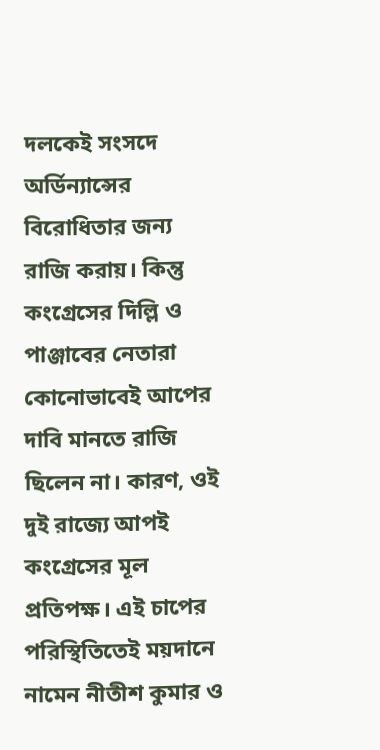দলকেই সংসদে অর্ডিন্যান্সের বিরোধিতার জন্য রাজি করায়। কিন্তু কংগ্রেসের দিল্লি ও পাঞ্জাবের নেতারা কোনোভাবেই আপের দাবি মানতে রাজি ছিলেন না। কারণ, ওই দুই রাজ্যে আপই কংগ্রেসের মূল প্রতিপক্ষ। এই চাপের পরিস্থিতিতেই ময়দানে নামেন নীতীশ কুমার ও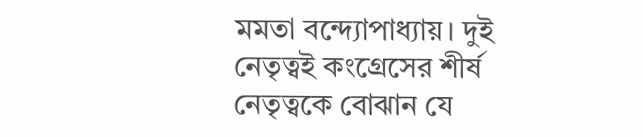মমতা বন্দ্যোপাধ্যায়। দুই নেতৃত্বই কংগ্রেসের শীর্ষ নেতৃত্বকে বোঝান যে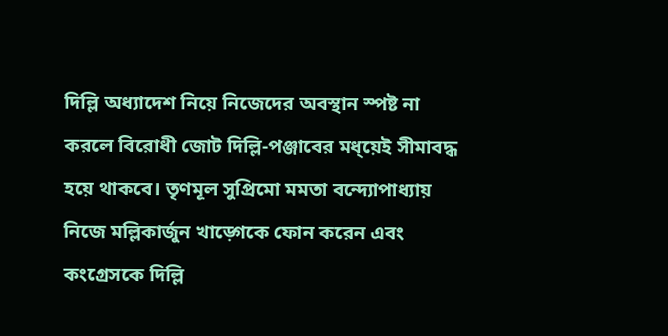দিল্লি অধ্যাদেশ নিয়ে নিজেদের অবস্থান স্পষ্ট না করলে বিরোধী জোট দিল্লি-পঞ্জাবের মধ্য়েই সীমাবদ্ধ হয়ে থাকবে। তৃণমূল সুপ্রিমো মমতা বন্দ্যোপাধ্যায় নিজে মল্লিকার্জুন খাড়্গেকে ফোন করেন এবং কংগ্রেসকে দিল্লি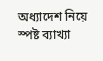অধ্যাদেশ নিয়ে স্পষ্ট ব্যাখ্যা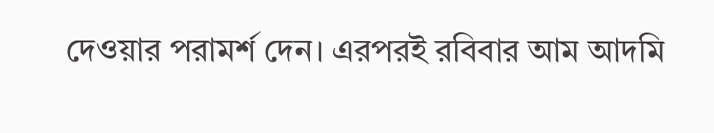দেওয়ার পরামর্শ দেন। এরপরই রবিবার আম আদমি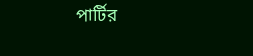পার্টির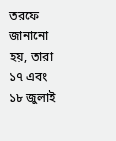তরফে জানানো হয়, তারা ১৭ এবং ১৮ জুলাই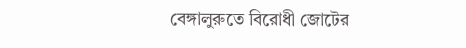বেঙ্গালুরুতে বিরোধী জোটের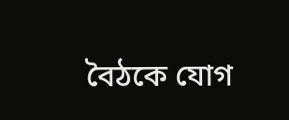বৈঠকে যোগ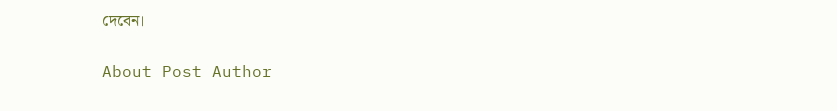দেবেন।

About Post Author